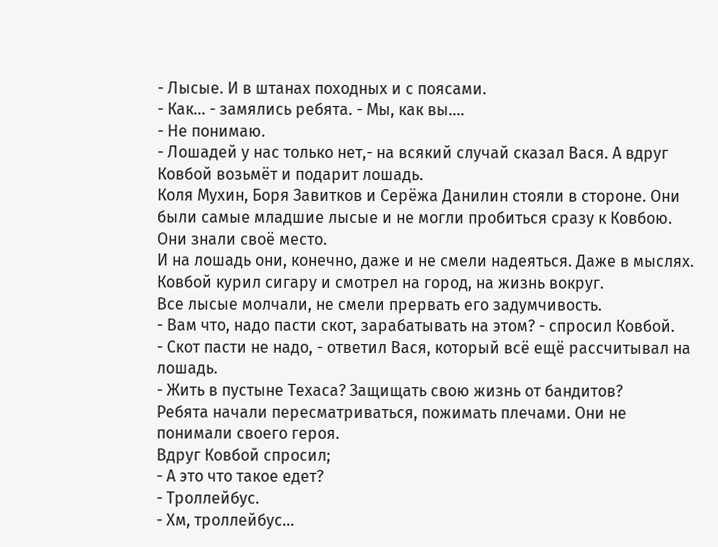- Лысые. И в штанах походных и с поясами.
- Как... - замялись ребята. - Мы, как вы....
- Не понимаю.
- Лошадей у нас только нет,- на всякий случай сказал Вася. А вдруг Ковбой возьмёт и подарит лошадь.
Коля Мухин, Боря Завитков и Серёжа Данилин стояли в стороне. Они были самые младшие лысые и не могли пробиться сразу к Ковбою. Они знали своё место.
И на лошадь они, конечно, даже и не смели надеяться. Даже в мыслях.
Ковбой курил сигару и смотрел на город, на жизнь вокруг.
Все лысые молчали, не смели прервать его задумчивость.
- Вам что, надо пасти скот, зарабатывать на этом? - спросил Ковбой.
- Скот пасти не надо, - ответил Вася, который всё ещё рассчитывал на лошадь.
- Жить в пустыне Техаса? Защищать свою жизнь от бандитов?
Ребята начали пересматриваться, пожимать плечами. Они не понимали своего героя.
Вдруг Ковбой спросил;
- А это что такое едет?
- Троллейбус.
- Хм, троллейбус...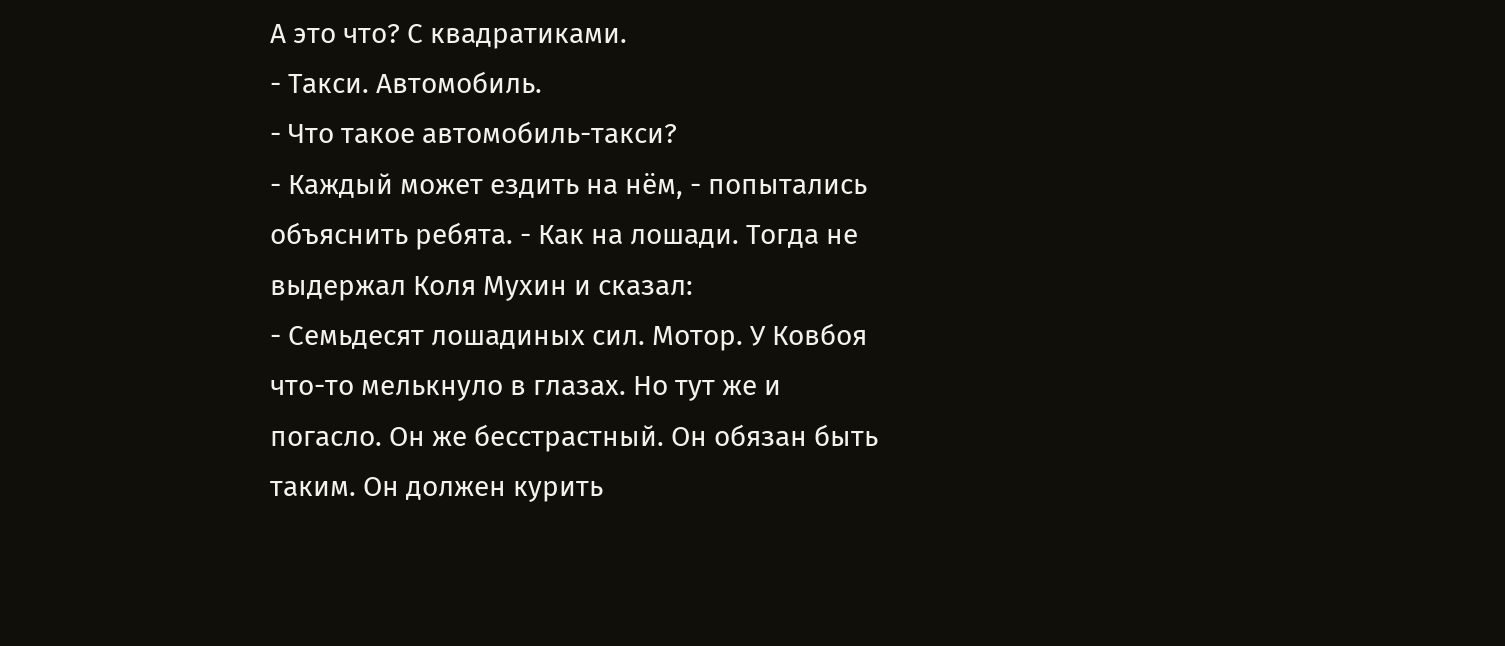А это что? С квадратиками.
- Такси. Автомобиль.
- Что такое автомобиль-такси?
- Каждый может ездить на нём, - попытались объяснить ребята. - Как на лошади. Тогда не выдержал Коля Мухин и сказал:
- Семьдесят лошадиных сил. Мотор. У Ковбоя что-то мелькнуло в глазах. Но тут же и погасло. Он же бесстрастный. Он обязан быть таким. Он должен курить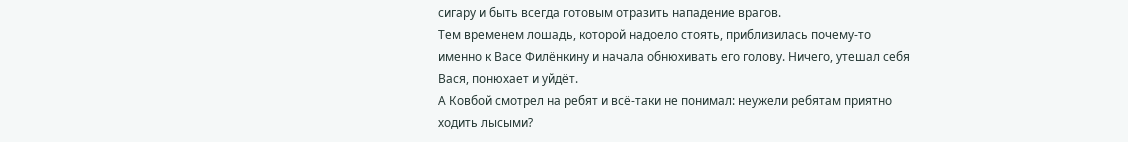сигару и быть всегда готовым отразить нападение врагов.
Тем временем лошадь, которой надоело стоять, приблизилась почему-то именно к Васе Филёнкину и начала обнюхивать его голову. Ничего, утешал себя Вася, понюхает и уйдёт.
А Ковбой смотрел на ребят и всё-таки не понимал: неужели ребятам приятно ходить лысыми?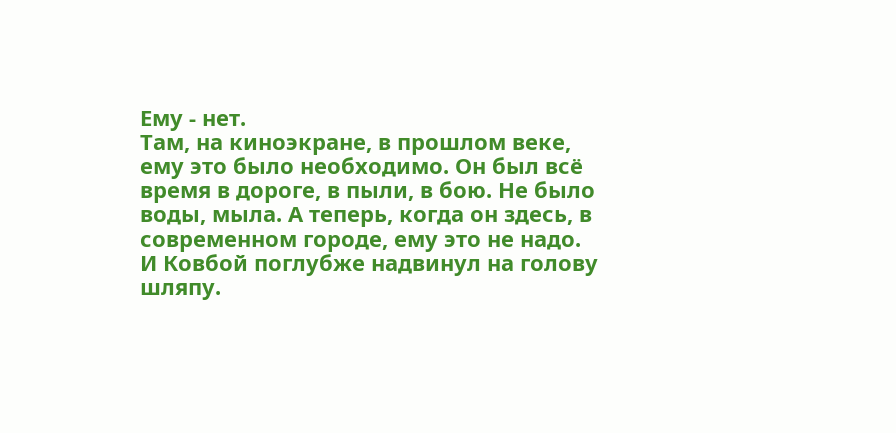Ему - нет.
Там, на киноэкране, в прошлом веке, ему это было необходимо. Он был всё время в дороге, в пыли, в бою. Не было воды, мыла. А теперь, когда он здесь, в современном городе, ему это не надо.
И Ковбой поглубже надвинул на голову шляпу.